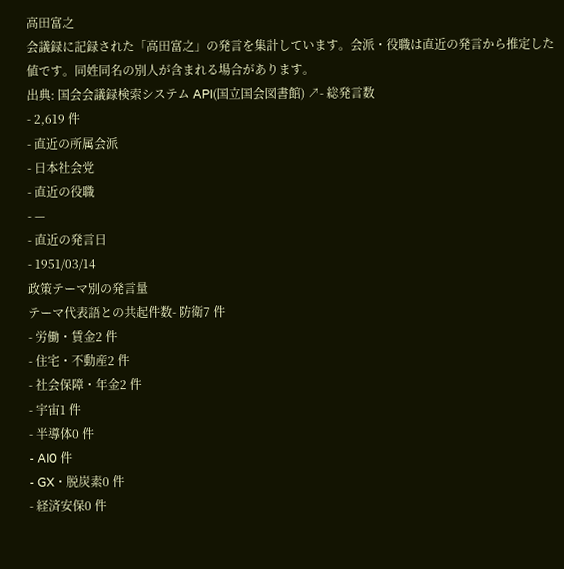高田富之
会議録に記録された「高田富之」の発言を集計しています。会派・役職は直近の発言から推定した値です。同姓同名の別人が含まれる場合があります。
出典: 国会会議録検索システム API(国立国会図書館) ↗- 総発言数
- 2,619 件
- 直近の所属会派
- 日本社会党
- 直近の役職
- —
- 直近の発言日
- 1951/03/14
政策テーマ別の発言量
テーマ代表語との共起件数- 防衛7 件
- 労働・賃金2 件
- 住宅・不動産2 件
- 社会保障・年金2 件
- 宇宙1 件
- 半導体0 件
- AI0 件
- GX・脱炭素0 件
- 経済安保0 件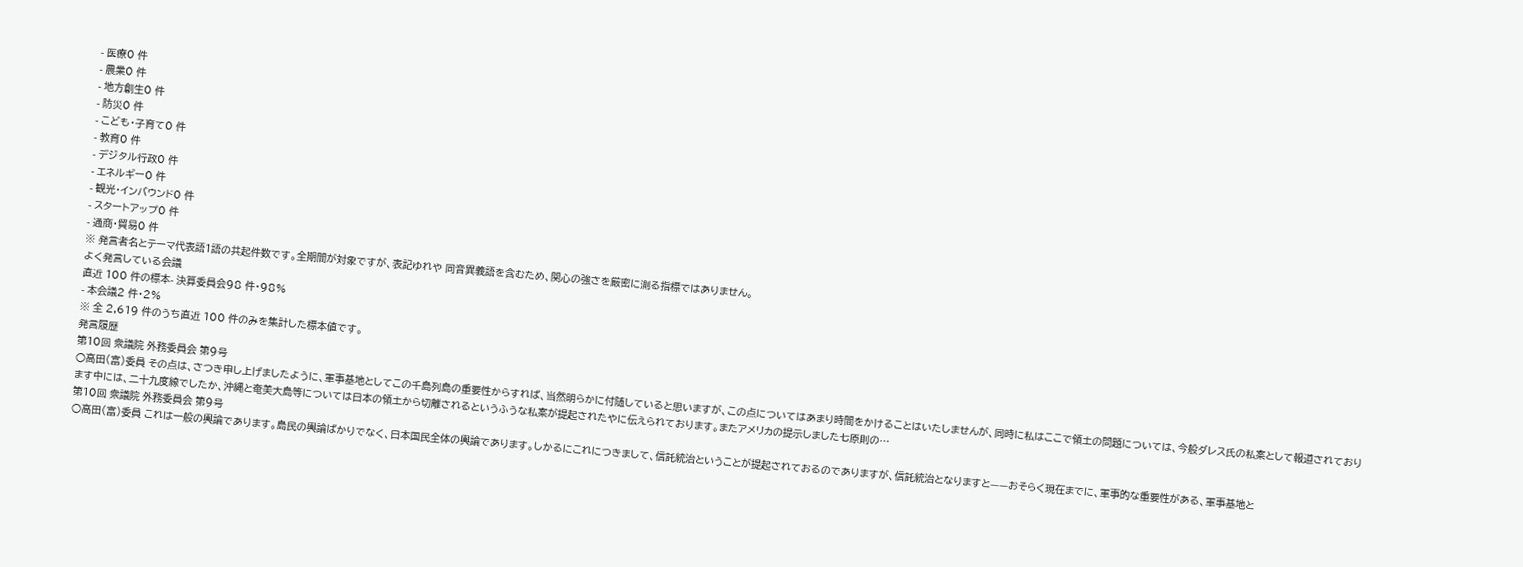- 医療0 件
- 農業0 件
- 地方創生0 件
- 防災0 件
- こども・子育て0 件
- 教育0 件
- デジタル行政0 件
- エネルギー0 件
- 観光・インバウンド0 件
- スタートアップ0 件
- 通商・貿易0 件
※ 発言者名とテーマ代表語1語の共起件数です。全期間が対象ですが、表記ゆれや 同音異義語を含むため、関心の強さを厳密に測る指標ではありません。
よく発言している会議
直近 100 件の標本- 決算委員会98 件・98%
- 本会議2 件・2%
※ 全 2,619 件のうち直近 100 件のみを集計した標本値です。
発言履歴
第10回 衆議院 外務委員会 第9号
○高田(富)委員 その点は、さつき申し上げましたように、軍事基地としてこの千島列島の重要性からすれば、当然明らかに付随していると思いますが、この点についてはあまり時間をかけることはいたしませんが、同時に私はここで領土の問題については、今般ダレス氏の私案として報道されております中には、二十九度線でしたか、沖縄と奄美大島等については日本の領土から切離されるというふうな私案が提起されたやに伝えられております。またアメリカの提示しました七原則の…
第10回 衆議院 外務委員会 第9号
○高田(富)委員 これは一般の輿論であります。島民の輿論ばかりでなく、日本国民全体の輿論であります。しかるにこれにつきまして、信託統治ということが提起されておるのでありますが、信託統治となりますと——おそらく現在までに、軍事的な重要性がある、軍事基地と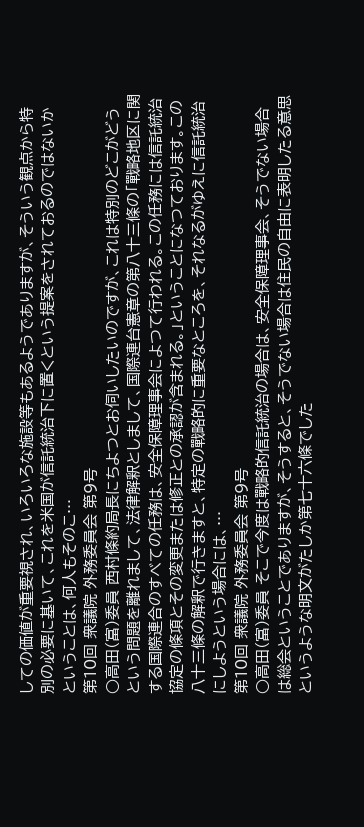しての価値が重要視され、いろいろな施設等もあるようでありますが、そういう観点から特別の必要に基いて、これを米国が信託統治下に置くという提案をされておるのではないかということは、何人もそのこ…
第10回 衆議院 外務委員会 第9号
○高田(富)委員 西村條約局長にちよつとお伺いしたいのですが、これは特別のどこがどうという問題を離れまして、法律解釈としまして、国際連台憲章の第八十三條の「戰略地区に関する国際連合のすべての任務は、安全保障理事会によつて行われる。この任務には信託統治協定の條項とその変更または修正との承認が含まれる。」ということになつております。この八十三條の解釈で行きますと、特定の戰略的に重要なところを、それなるがゆえに信託統治にしようという場合には、…
第10回 衆議院 外務委員会 第9号
○高田(富)委員 そこで今度は戰略的信託統治の場合は、安全保障理事会、そうでない場合は総会ということでありますが、そうすると、そうでない場合は住民の自由に表明したる意思というような明文がたしか第七十六條でした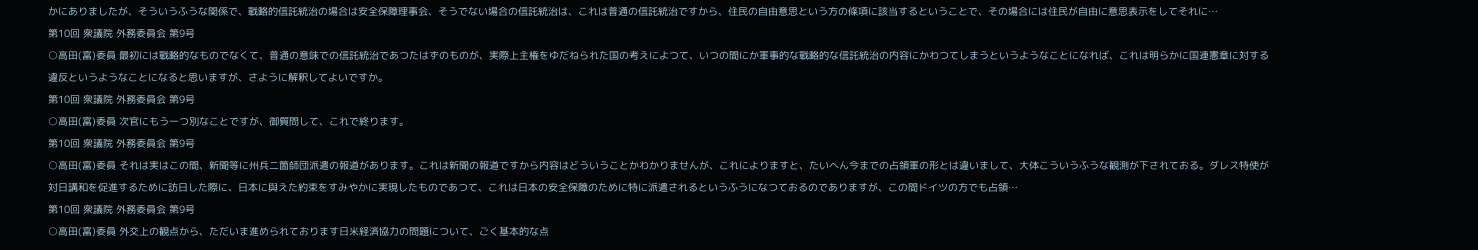かにありましたが、そういうふうな関係で、戰略的信託統治の場合は安全保障理事会、そうでない場合の信託統治は、これは普通の信託統治ですから、住民の自由意思という方の條項に該当するということで、その場合には住民が自由に意思表示をしてそれに…
第10回 衆議院 外務委員会 第9号
○高田(富)委員 最初には戰略的なものでなくて、普通の意味での信託統治であつたはずのものが、実際上主権をゆだねられた国の考えによつて、いつの間にか軍事的な戰略的な信託統治の内容にかわつてしまうというようなことになれば、これは明らかに国連憲章に対する違反というようなことになると思いますが、さように解釈してよいですか。
第10回 衆議院 外務委員会 第9号
○高田(富)委員 次官にもう一つ別なことですが、御質問して、これで終ります。
第10回 衆議院 外務委員会 第9号
○高田(富)委員 それは実はこの間、新聞等に州兵二箇師団派遣の報道があります。これは新聞の報道ですから内容はどういうことかわかりませんが、これによりますと、たいへん今までの占領軍の形とは違いまして、大体こういうふうな観測が下されておる。ダレス特使が対日講和を促進するために訪日した際に、日本に與えた約束をすみやかに実現したものであつて、これは日本の安全保障のために特に派遣されるというふうになつておるのでありますが、この間ドイツの方でも占領…
第10回 衆議院 外務委員会 第9号
○高田(富)委員 外交上の観点から、ただいま進められております日米経済協力の問題について、ごく基本的な点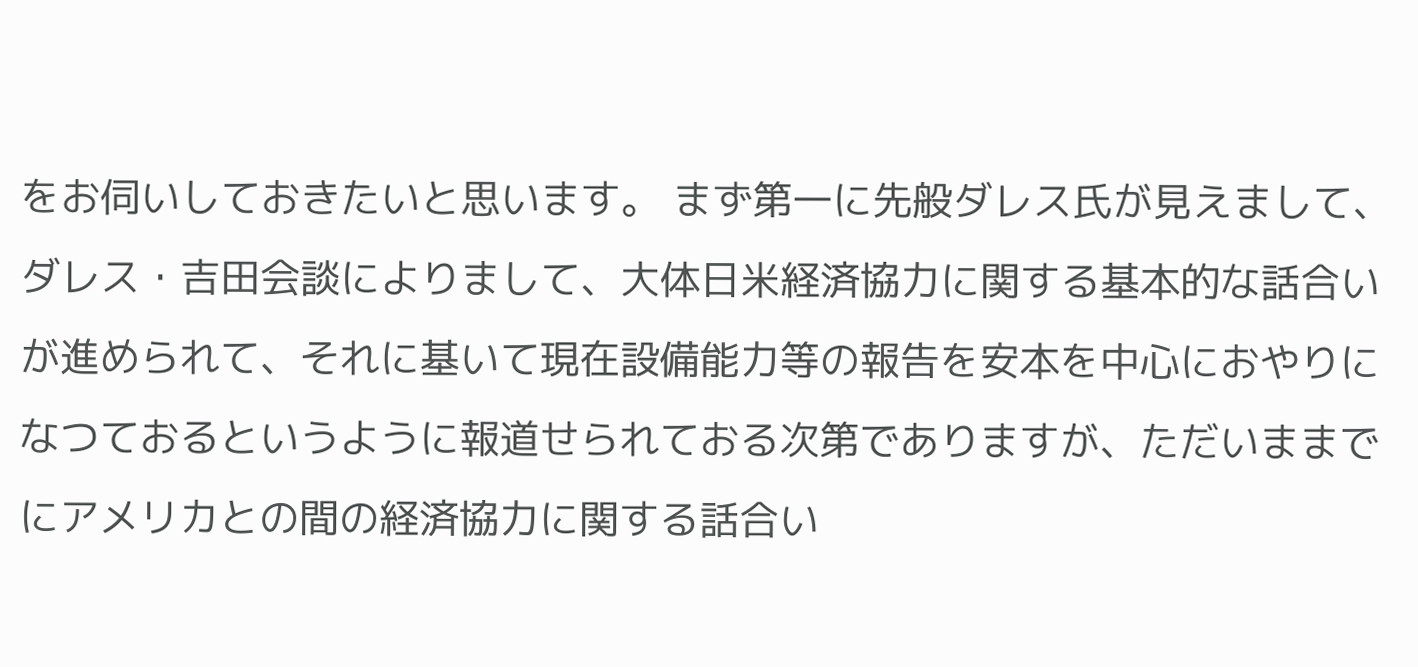をお伺いしておきたいと思います。 まず第一に先般ダレス氏が見えまして、ダレス・吉田会談によりまして、大体日米経済協力に関する基本的な話合いが進められて、それに基いて現在設備能力等の報告を安本を中心におやりになつておるというように報道せられておる次第でありますが、ただいままでにアメリカとの間の経済協力に関する話合い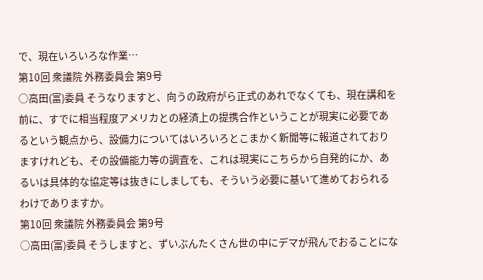で、現在いろいろな作業…
第10回 衆議院 外務委員会 第9号
○高田(富)委員 そうなりますと、向うの政府がら正式のあれでなくても、現在講和を前に、すでに相当程度アメリカとの経済上の提携合作ということが現実に必要であるという観点から、設備力についてはいろいろとこまかく新聞等に報道されておりますけれども、その設備能力等の調査を、これは現実にこちらから自発的にか、あるいは具体的な協定等は抜きにしましても、そういう必要に基いて進めておられるわけでありますか。
第10回 衆議院 外務委員会 第9号
○高田(富)委員 そうしますと、ずいぶんたくさん世の中にデマが飛んでおることにな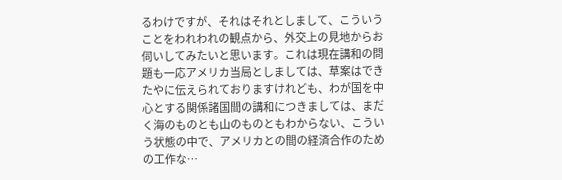るわけですが、それはそれとしまして、こういうことをわれわれの観点から、外交上の見地からお伺いしてみたいと思います。これは現在講和の問題も一応アメリカ当局としましては、草案はできたやに伝えられておりますけれども、わが国を中心とする関係諸国間の講和につきましては、まだく海のものとも山のものともわからない、こういう状態の中で、アメリカとの間の経済合作のための工作な…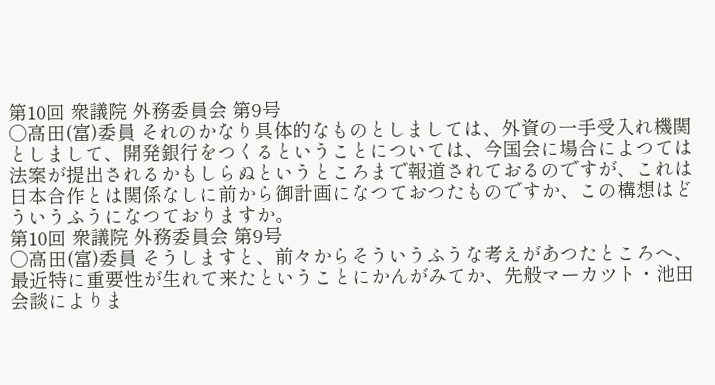第10回 衆議院 外務委員会 第9号
○高田(富)委員 それのかなり具体的なものとしましては、外資の一手受入れ機関としまして、開発銀行をつくるということについては、今国会に場合によつては法案が提出されるかもしらぬというところまで報道されておるのですが、これは日本合作とは関係なしに前から御計画になつておつたものですか、この構想はどういうふうになつておりますか。
第10回 衆議院 外務委員会 第9号
○高田(富)委員 そうしますと、前々からそういうふうな考えがあつたところへ、最近特に重要性が生れて来たということにかんがみてか、先般マーカツト・池田会談によりま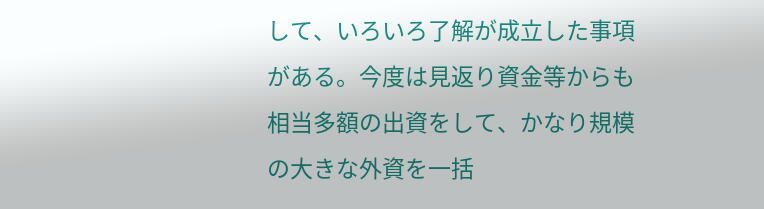して、いろいろ了解が成立した事項がある。今度は見返り資金等からも相当多額の出資をして、かなり規模の大きな外資を一括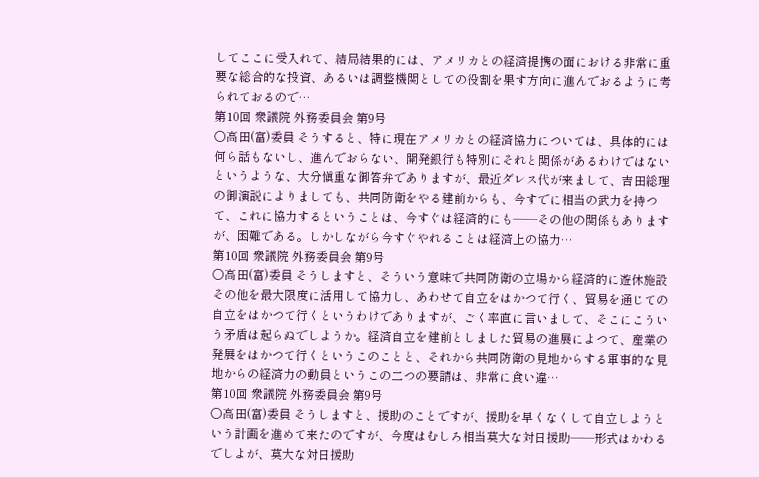してここに受入れて、結局結果的には、アメリカとの経済提携の面における非常に重要な総合的な投資、あるいは調整機関としての役割を果す方向に進んでおるように考られておるので…
第10回 衆議院 外務委員会 第9号
○高田(富)委員 そうすると、特に現在アメリカとの経済協力については、具体的には何ら話もないし、進んでおらない、開発銀行も特別にそれと関係があるわけではないというような、大分愼重な御答弁でありますが、最近ダレス代が来まして、吉田総理の御演説によりましても、共同防衛をやる建前からも、今すでに相当の武力を持つて、これに協力するということは、今すぐは経済的にも——その他の関係もありますが、困難である。しかしながら今すぐやれることは経済上の協力…
第10回 衆議院 外務委員会 第9号
○高田(富)委員 そうしますと、そういう意味で共同防衛の立場から経済的に遊休施設その他を最大限度に活用して協力し、あわせて自立をはかつて行く、貿易を通じての自立をはかつて行くというわけでありますが、ごく率直に言いまして、そこにこういう矛盾は起らぬでしようか。経済自立を建前としました貿易の進展によつて、産業の発展をはかつて行くというこのことと、それから共同防衛の見地からする軍事的な見地からの経済力の動員というこの二つの要請は、非常に食い違…
第10回 衆議院 外務委員会 第9号
○高田(富)委員 そうしますと、援助のことですが、援助を早くなくして自立しようという計画を進めて来たのですが、今度はむしろ相当莫大な対日援助——形式はかわるでしよが、莫大な対日援助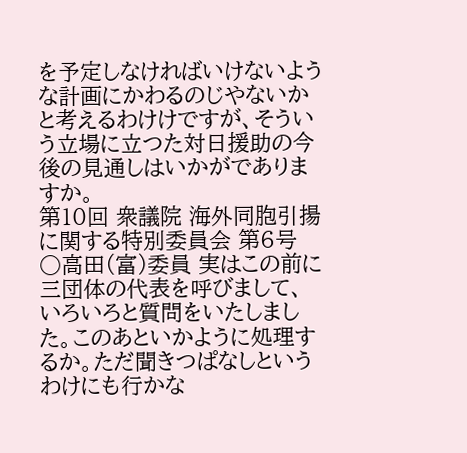を予定しなければいけないような計画にかわるのじやないかと考えるわけけですが、そういう立場に立つた対日援助の今後の見通しはいかがでありますか。
第10回 衆議院 海外同胞引揚に関する特別委員会 第6号
○高田(富)委員 実はこの前に三団体の代表を呼びまして、いろいろと質問をいたしました。このあといかように処理するか。ただ聞きつぱなしというわけにも行かな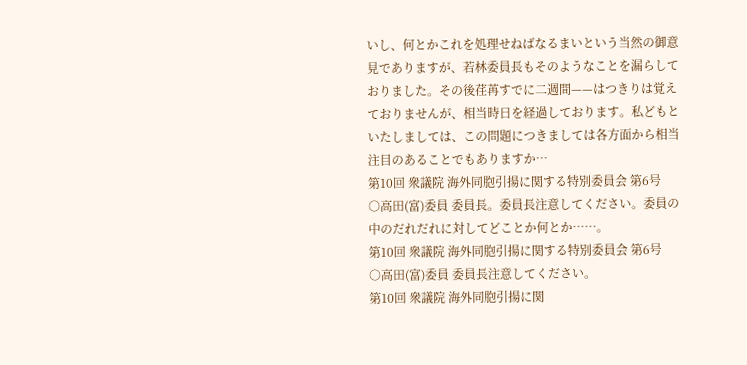いし、何とかこれを処理せねばなるまいという当然の御意見でありますが、若林委員長もそのようなことを漏らしておりました。その後荏苒すでに二週間——はつきりは覚えておりませんが、相当時日を経過しております。私どもといたしましては、この問題につきましては各方面から相当注目のあることでもありますか…
第10回 衆議院 海外同胞引揚に関する特別委員会 第6号
○高田(富)委員 委員長。委員長注意してください。委員の中のだれだれに対してどことか何とか……。
第10回 衆議院 海外同胞引揚に関する特別委員会 第6号
○高田(富)委員 委員長注意してください。
第10回 衆議院 海外同胞引揚に関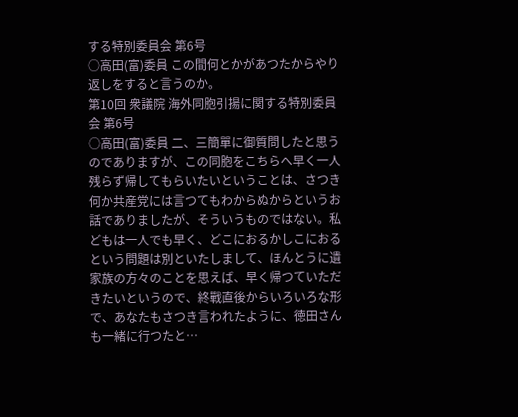する特別委員会 第6号
○高田(富)委員 この間何とかがあつたからやり返しをすると言うのか。
第10回 衆議院 海外同胞引揚に関する特別委員会 第6号
○高田(富)委員 二、三簡單に御質問したと思うのでありますが、この同胞をこちらへ早く一人残らず帰してもらいたいということは、さつき何か共産党には言つてもわからぬからというお話でありましたが、そういうものではない。私どもは一人でも早く、どこにおるかしこにおるという問題は別といたしまして、ほんとうに遺家族の方々のことを思えば、早く帰つていただきたいというので、終戰直後からいろいろな形で、あなたもさつき言われたように、徳田さんも一緒に行つたと…